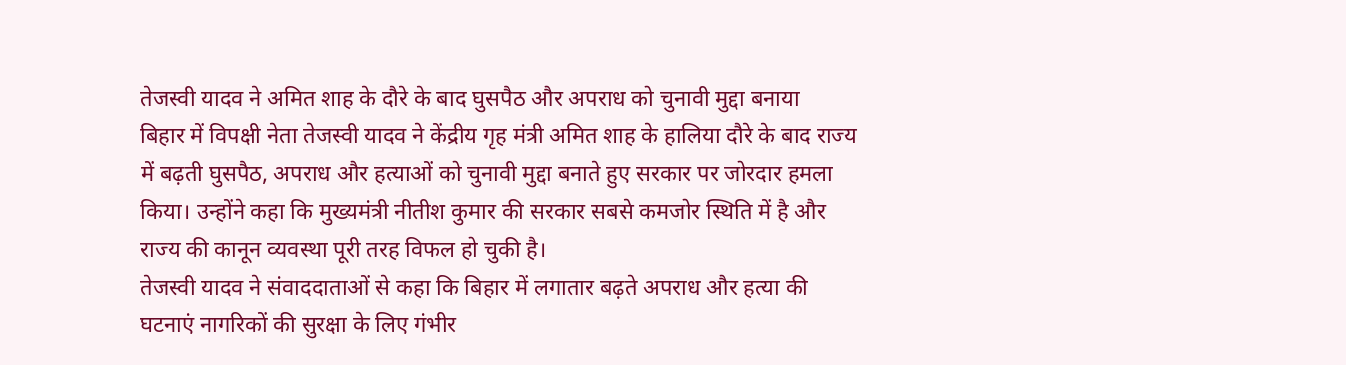तेजस्वी यादव ने अमित शाह के दौरे के बाद घुसपैठ और अपराध को चुनावी मुद्दा बनाया
बिहार में विपक्षी नेता तेजस्वी यादव ने केंद्रीय गृह मंत्री अमित शाह के हालिया दौरे के बाद राज्य में बढ़ती घुसपैठ, अपराध और हत्याओं को चुनावी मुद्दा बनाते हुए सरकार पर जोरदार हमला किया। उन्होंने कहा कि मुख्यमंत्री नीतीश कुमार की सरकार सबसे कमजोर स्थिति में है और राज्य की कानून व्यवस्था पूरी तरह विफल हो चुकी है।
तेजस्वी यादव ने संवाददाताओं से कहा कि बिहार में लगातार बढ़ते अपराध और हत्या की घटनाएं नागरिकों की सुरक्षा के लिए गंभीर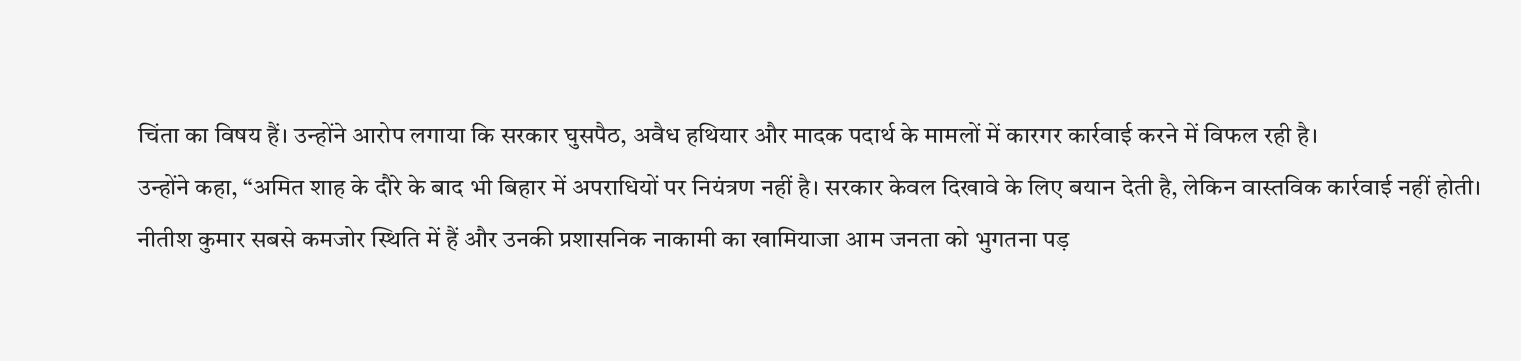चिंता का विषय हैं। उन्होंने आरोप लगाया कि सरकार घुसपैठ, अवैध हथियार और मादक पदार्थ के मामलों में कारगर कार्रवाई करने में विफल रही है।
उन्होंने कहा, “अमित शाह के दौरे के बाद भी बिहार में अपराधियों पर नियंत्रण नहीं है। सरकार केवल दिखावे के लिए बयान देती है, लेकिन वास्तविक कार्रवाई नहीं होती। नीतीश कुमार सबसे कमजोर स्थिति में हैं और उनकी प्रशासनिक नाकामी का खामियाजा आम जनता को भुगतना पड़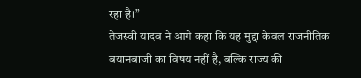रहा है।”
तेजस्वी यादव ने आगे कहा कि यह मुद्दा केवल राजनीतिक बयानबाजी का विषय नहीं है, बल्कि राज्य की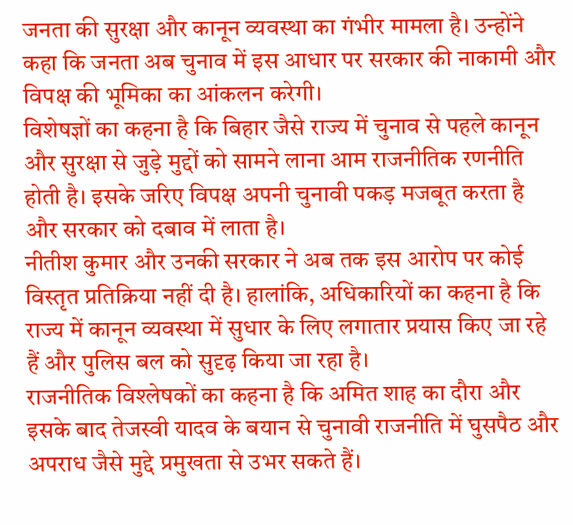जनता की सुरक्षा और कानून व्यवस्था का गंभीर मामला है। उन्होंने कहा कि जनता अब चुनाव में इस आधार पर सरकार की नाकामी और विपक्ष की भूमिका का आंकलन करेगी।
विशेषज्ञों का कहना है कि बिहार जैसे राज्य में चुनाव से पहले कानून और सुरक्षा से जुड़े मुद्दों को सामने लाना आम राजनीतिक रणनीति होती है। इसके जरिए विपक्ष अपनी चुनावी पकड़ मजबूत करता है और सरकार को दबाव में लाता है।
नीतीश कुमार और उनकी सरकार ने अब तक इस आरोप पर कोई विस्तृत प्रतिक्रिया नहीं दी है। हालांकि, अधिकारियों का कहना है कि राज्य में कानून व्यवस्था में सुधार के लिए लगातार प्रयास किए जा रहे हैं और पुलिस बल को सुदृढ़ किया जा रहा है।
राजनीतिक विश्लेषकों का कहना है कि अमित शाह का दौरा और इसके बाद तेजस्वी यादव के बयान से चुनावी राजनीति में घुसपैठ और अपराध जैसे मुद्दे प्रमुखता से उभर सकते हैं।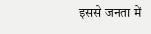इससे जनता में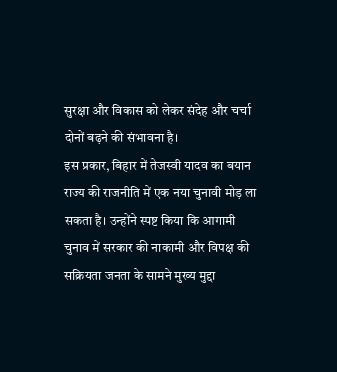सुरक्षा और विकास को लेकर संदेह और चर्चा दोनों बढ़ने की संभावना है।
इस प्रकार, बिहार में तेजस्वी यादव का बयान राज्य की राजनीति में एक नया चुनावी मोड़ ला सकता है। उन्होंने स्पष्ट किया कि आगामी चुनाव में सरकार की नाकामी और विपक्ष की सक्रियता जनता के सामने मुख्य मुद्दा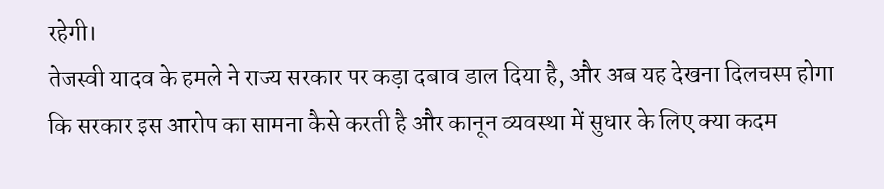रहेगी।
तेजस्वी यादव के हमले ने राज्य सरकार पर कड़ा दबाव डाल दिया है, और अब यह देखना दिलचस्प होगा कि सरकार इस आरोप का सामना कैसे करती है और कानून व्यवस्था में सुधार के लिए क्या कदम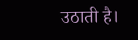उठाती है।